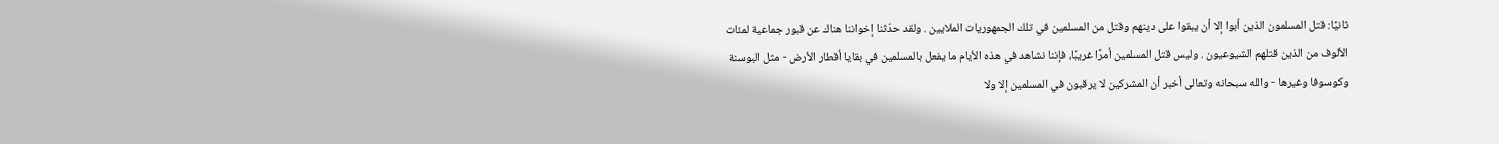ثانيًا: قتل المسلمون الذين أبوا إلا أن يبقوا على دينهم وقتل من المسلمين في تلك الجمهوريات الملايين . ولقد حدّثنا إخواننا هناك عن قبور جماعية لمئات الألوف من الذين قتلهم الشيوعيون . وليس قتل المسلمين أمرًا غريبًا، فإننا نشاهد في هذه الأيام ما يفعل بالمسلمين في بقايا أقطار الأرض - مثل البوسنة وكوسوفا وغيرها - والله سبحانه وتعالى أخبر أن المشركين لا يرقبون في المسلمين إلا ولا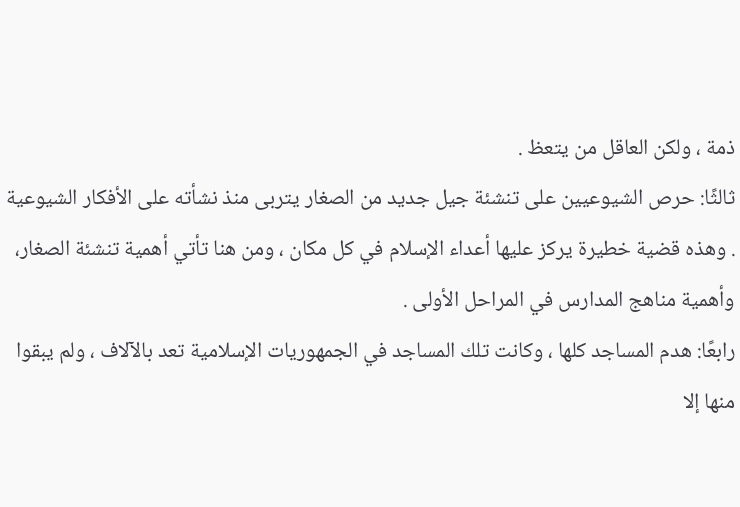ذمة ، ولكن العاقل من يتعظ .
ثالثًا: حرص الشيوعيين على تنشئة جيل جديد من الصغار يتربى منذ نشأته على الأفكار الشيوعية . وهذه قضية خطيرة يركز عليها أعداء الإسلام في كل مكان ، ومن هنا تأتي أهمية تنشئة الصغار، وأهمية مناهج المدارس في المراحل الأولى .
رابعًا: هدم المساجد كلها ، وكانت تلك المساجد في الجمهوريات الإسلامية تعد بالآلاف ، ولم يبقوا منها إلا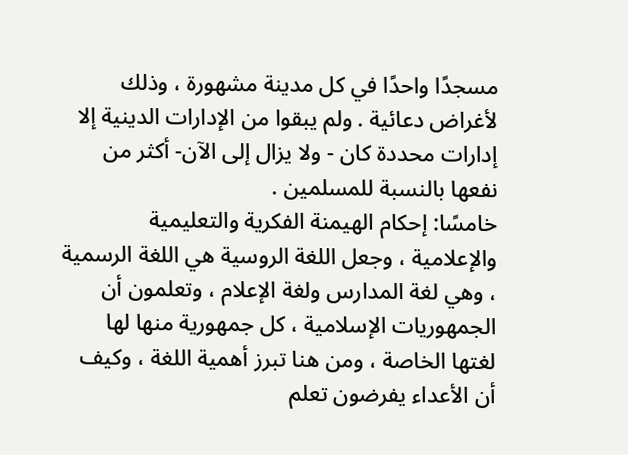مسجدًا واحدًا في كل مدينة مشهورة ، وذلك لأغراض دعائية . ولم يبقوا من الإدارات الدينية إلا إدارات محددة كان - ولا يزال إلى الآن- أكثر من نفعها بالنسبة للمسلمين .
خامسًا: إحكام الهيمنة الفكرية والتعليمية والإعلامية ، وجعل اللغة الروسية هي اللغة الرسمية ، وهي لغة المدارس ولغة الإعلام ، وتعلمون أن الجمهوريات الإسلامية ، كل جمهورية منها لها لغتها الخاصة ، ومن هنا تبرز أهمية اللغة ، وكيف أن الأعداء يفرضون تعلم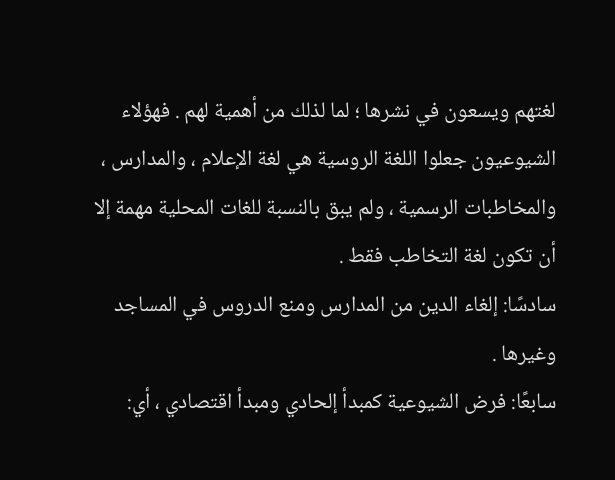لغتهم ويسعون في نشرها ؛ لما لذلك من أهمية لهم . فهؤلاء الشيوعيون جعلوا اللغة الروسية هي لغة الإعلام ، والمدارس ، والمخاطبات الرسمية ، ولم يبق بالنسبة للغات المحلية مهمة إلا أن تكون لغة التخاطب فقط .
سادسًا: إلغاء الدين من المدارس ومنع الدروس في المساجد وغيرها .
سابعًا: فرض الشيوعية كمبدأ إلحادي ومبدأ اقتصادي ، أي: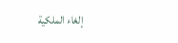إلغاء الملكية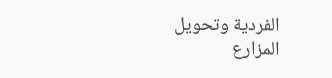الفردية وتحويل المزارع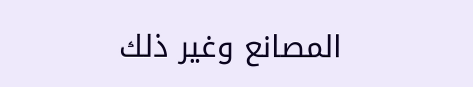المصانع وغير ذلك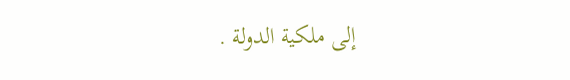إلى ملكية الدولة .